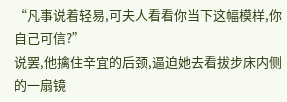“凡事说着轻易,可夫人看看你当下这幅模样,你自己可信?”
说罢,他擒住辛宜的后颈,逼迫她去看拔步床内侧的一扇镜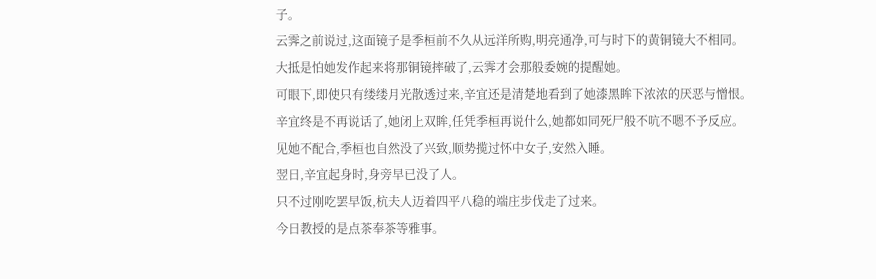子。
云霁之前说过,这面镜子是季桓前不久从远洋所购,明亮通净,可与时下的黄铜镜大不相同。
大抵是怕她发作起来将那铜镜摔破了,云霁才会那般委婉的提醒她。
可眼下,即使只有缕缕月光散透过来,辛宜还是清楚地看到了她漆黑眸下浓浓的厌恶与憎恨。
辛宜终是不再说话了,她闭上双眸,任凭季桓再说什么,她都如同死尸般不吭不嗯不予反应。
见她不配合,季桓也自然没了兴致,顺势揽过怀中女子,安然入睡。
翌日,辛宜起身时,身旁早已没了人。
只不过刚吃罢早饭,杭夫人迈着四平八稳的端庄步伐走了过来。
今日教授的是点茶奉茶等雅事。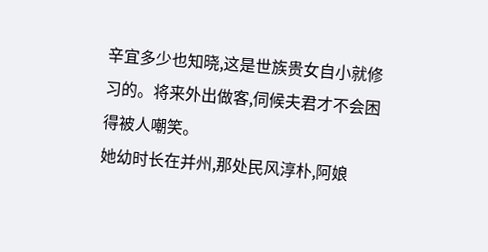辛宜多少也知晓,这是世族贵女自小就修习的。将来外出做客,伺候夫君才不会困得被人嘲笑。
她幼时长在并州,那处民风淳朴,阿娘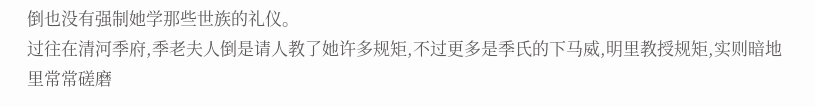倒也没有强制她学那些世族的礼仪。
过往在清河季府,季老夫人倒是请人教了她许多规矩,不过更多是季氏的下马威,明里教授规矩,实则暗地里常常磋磨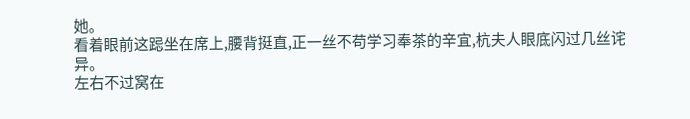她。
看着眼前这跽坐在席上,腰背挺直,正一丝不苟学习奉茶的辛宜,杭夫人眼底闪过几丝诧异。
左右不过窝在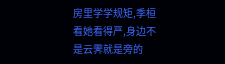房里学学规矩,季桓看她看得严,身边不是云霁就是旁的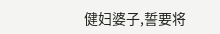健妇婆子,誓要将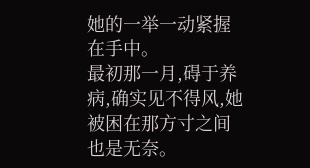她的一举一动紧握在手中。
最初那一月,碍于养病,确实见不得风,她被困在那方寸之间也是无奈。